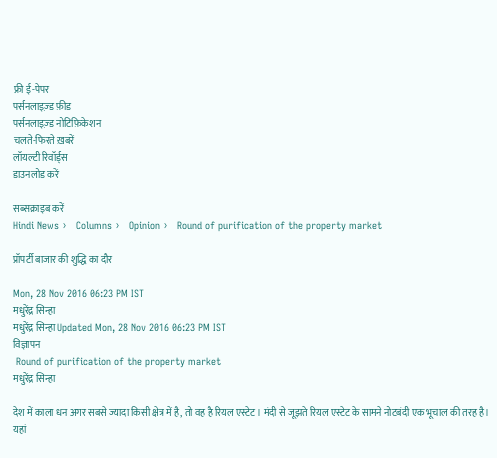फ्री ई-पेपर
पर्सनलाइज़्ड फ़ीड
पर्सनलाइज़्ड नोटिफ़िकेशन
चलते-फिरते ख़बरें
लॉयल्टी रिवॉर्ड्स
डाउनलोड करें

सब्सक्राइब करें
Hindi News ›   Columns ›   Opinion ›   Round of purification of the property market

प्रॉपर्टी बाजार की शुद्धि का दौर

Mon, 28 Nov 2016 06:23 PM IST
मधुरेंद्र सिन्हा
मधुरेंद्र सिन्हा Updated Mon, 28 Nov 2016 06:23 PM IST
विज्ञापन
 Round of purification of the property market
मधुरेंद्र सिन्हा

देश में काला धन अगर सबसे ज्यादा किसी क्षेत्र में है, तो वह है रियल एस्टेट। मंदी से जूझते रियल एस्टेट के सामने नोटबंदी एक भूचाल की तरह है। यहां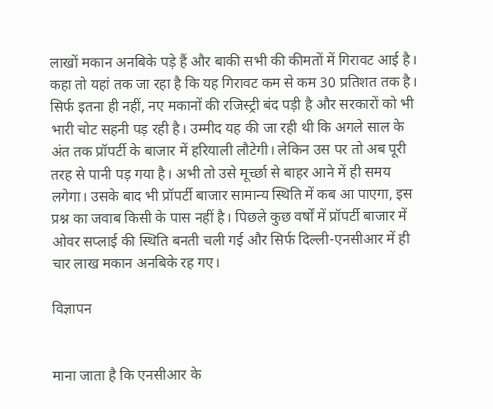लाखों मकान अनबिके पड़े हैं और बाकी सभी की कीमतों में गिरावट आई है। कहा तो यहां तक जा रहा है कि यह गिरावट कम से कम 30 प्रतिशत तक है। सिर्फ इतना ही नहीं, नए मकानों की रजिस्ट्री बंद पड़ी है और सरकारों को भी भारी चोट सहनी पड़ रही है। उम्मीद यह की जा रही थी कि अगले साल के अंत तक प्रॉपर्टी के बाजार में हरियाली लौटेगी। लेकिन उस पर तो अब पूरी तरह से पानी पड़ गया है। अभी तो उसे मूर्च्छा से बाहर आने में ही समय लगेगा। उसके बाद भी प्रॉपर्टी बाजार सामान्य स्थिति में कब आ पाएगा, इस प्रश्न का जवाब किसी के पास नहीं है। पिछले कुछ वर्षों में प्रॉपर्टी बाजार में ओवर सप्लाई की स्थिति बनती चली गई और सिर्फ दिल्ली-एनसीआर में ही चार लाख मकान अनबिके रह गए।

विज्ञापन


माना जाता है कि एनसीआर के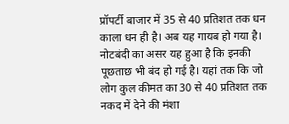प्रॉपर्टी बाजार में 35 से 40 प्रतिशत तक धन काला धन ही है। अब यह गायब हो गया है। नोटबंदी का असर यह हुआ है कि इनकी पूछताछ भी बंद हो गई है। यहां तक कि जो लोग कुल कीमत का 30 से 40 प्रतिशत तक नकद में देने की मंशा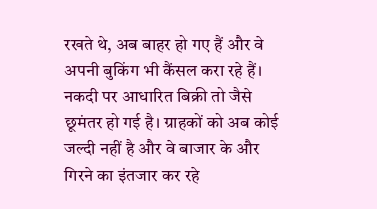रखते थे, अब बाहर हो गए हैं और वे अपनी बुकिंग भी कैंसल करा रहे हैं। नकदी पर आधारित बिक्री तो जैसे छूमंतर हो गई है। ग्राहकों को अब कोई जल्दी नहीं है और वे बाजार के और गिरने का इंतजार कर रहे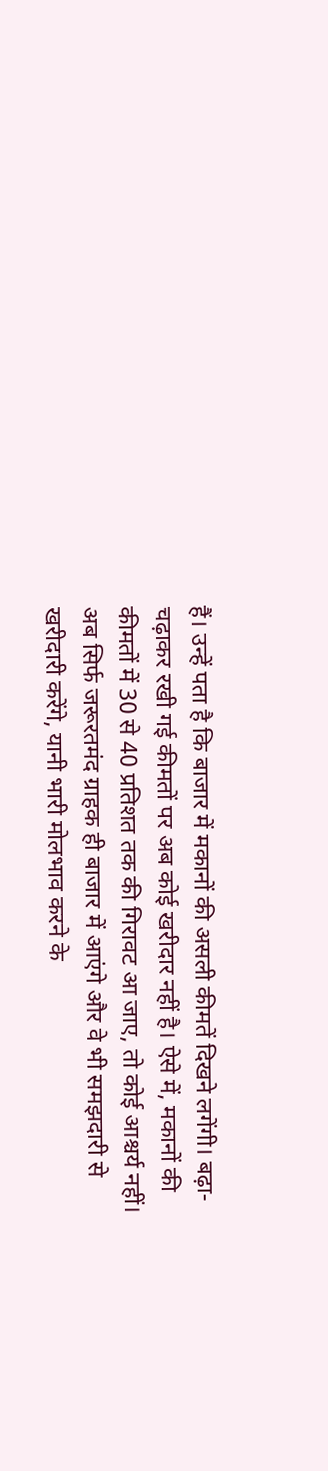हैं। उन्हें पता है कि बाजार में मकानों की असली कीमतें दिखने लगेंगी। बढ़ा-चढ़ाकर रखी गई कीमतों पर अब कोई खरीदार नहीं है। ऐसे में, मकानों की कीमतों में 30 से 40 प्रतिशत तक की गिरावट आ जाए, तो कोई आश्चर्य नहीं। अब सिर्फ जरूरतमंद ग्राहक ही बाजार में आएंगे और वे भी समझदारी से खरीदारी करेंगे, यानी भारी मोलभाव करने के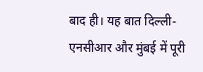बाद ही। यह बात दिल्ली-एनसीआर और मुंबई में पूरी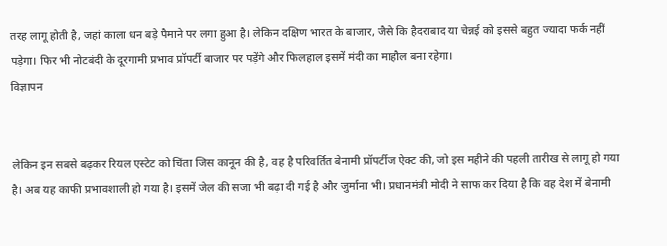तरह लागू होती है, जहां काला धन बड़े पैमाने पर लगा हुआ है। लेकिन दक्षिण भारत के बाजार, जैसे कि हैदराबाद या चेन्नई को इससे बहुत ज्यादा फर्क नहीं पड़ेगा। फिर भी नोटबंदी के दूरगामी प्रभाव प्रॉपर्टी बाजार पर पड़ेंगे और फिलहाल इसमें मंदी का माहौल बना रहेगा।
विज्ञापन


लेकिन इन सबसे बढ़कर रियल एस्टेट को चिंता जिस कानून की है, वह है परिवर्तित बेनामी प्रॉपर्टीज ऐक्ट की, जो इस महीने की पहली तारीख से लागू हो गया है। अब यह काफी प्रभावशाली हो गया है। इसमें जेल की सजा भी बढ़ा दी गई है और जुर्माना भी। प्रधानमंत्री मोदी ने साफ कर दिया है कि वह देश में बेनामी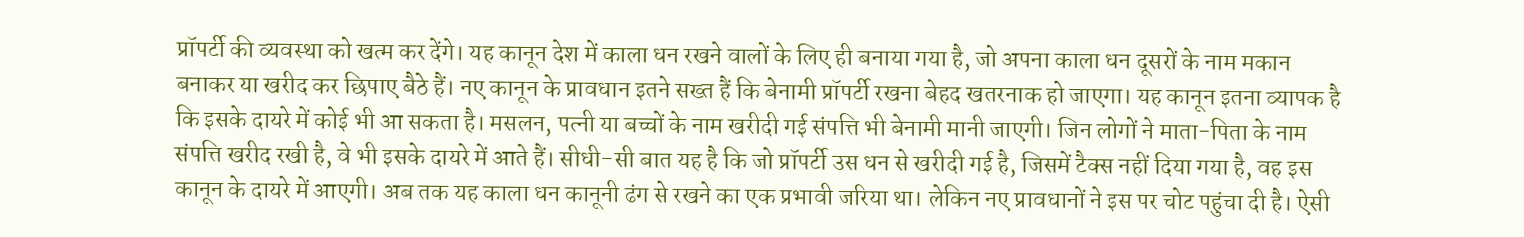प्रॉपर्टी की व्यवस्था को खत्म कर देंगे। यह कानून देश में काला धन रखने वालों के लिए ही बनाया गया है, जो अपना काला धन दूसरों के नाम मकान बनाकर या खरीद कर छिपाए बैठे हैं। नए कानून के प्रावधान इतने सख्त हैं कि बेनामी प्रॉपर्टी रखना बेहद खतरनाक हो जाएगा। यह कानून इतना व्यापक है कि इसके दायरे में कोई भी आ सकता है। मसलन, पत्नी या बच्चों के नाम खरीदी गई संपत्ति भी बेनामी मानी जाएगी। जिन लोगों ने माता-पिता के नाम संपत्ति खरीद रखी है, वे भी इसके दायरे में आते हैं। सीधी-सी बात यह है कि जो प्रॉपर्टी उस धन से खरीदी गई है, जिसमें टैक्स नहीं दिया गया है, वह इस कानून के दायरे में आएगी। अब तक यह काला धन कानूनी ढंग से रखने का एक प्रभावी जरिया था। लेकिन नए प्रावधानों ने इस पर चोट पहुंचा दी है। ऐसी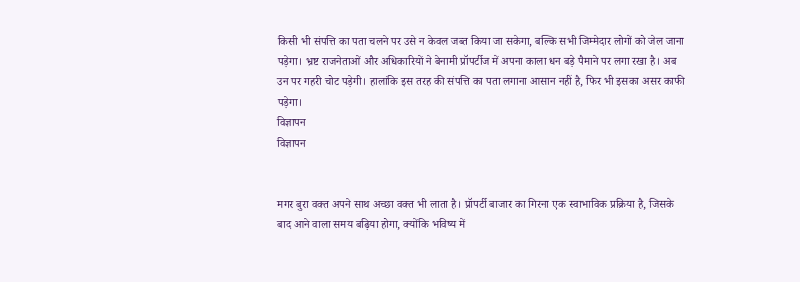किसी भी संपत्ति का पता चलने पर उसे न केवल जब्त किया जा सकेगा, बल्कि सभी जिम्मेदार लोगों को जेल जाना पड़ेगा। भ्रष्ट राजनेताओं और अधिकारियों ने बेनामी प्रॉपर्टीज में अपना काला धन बड़े पैमाने पर लगा रखा है। अब उन पर गहरी चोट पड़ेगी। हालांकि इस तरह की संपत्ति का पता लगाना आसान नहीं है, फिर भी इसका असर काफी पड़ेगा।
विज्ञापन
विज्ञापन


मगर बुरा वक्त अपने साथ अच्छा वक्त भी लाता है। प्रॉपर्टी बाजार का गिरना एक स्वाभाविक प्रक्रिया है, जिसके बाद आने वाला समय बढ़िया होगा, क्योंकि भविष्य में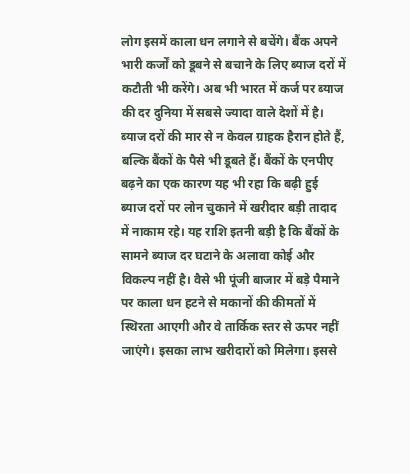लोग इसमें काला धन लगाने से बचेंगे। बैंक अपने भारी कर्जों को डूबने से बचाने के लिए ब्याज दरों में कटौती भी करेंगे। अब भी भारत में कर्ज पर ब्याज की दर दुनिया में सबसे ज्यादा वाले देशों में है। ब्याज दरों की मार से न केवल ग्राहक हैरान होते हैं, बल्कि बैंकों के पैसे भी डूबते हैं। बैंकों के एनपीए बढ़ने का एक कारण यह भी रहा कि बढ़ी हुई ब्याज दरों पर लोन चुकाने में खरीदार बड़ी तादाद में नाकाम रहे। यह राशि इतनी बड़ी है कि बैंकों के सामने ब्याज दर घटाने के अलावा कोई और विकल्प नहीं है। वैसे भी पूंजी बाजार में बड़े पैमाने पर काला धन हटने से मकानों की कीमतों में स्थिरता आएगी और वे तार्किक स्तर से ऊपर नहीं जाएंगे। इसका लाभ खरीदारों को मिलेगा। इससे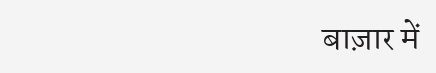बाज़ार में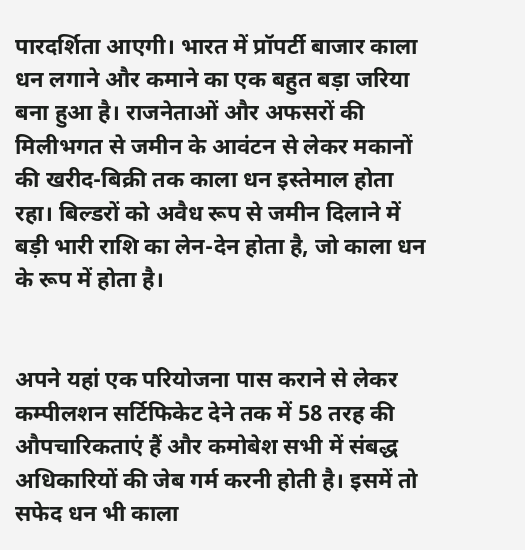पारदर्शिता आएगी। भारत में प्रॉपर्टी बाजार काला धन लगाने और कमाने का एक बहुत बड़ा जरिया बना हुआ है। राजनेताओं और अफसरों की मिलीभगत से जमीन के आवंटन से लेकर मकानों की खरीद-बिक्री तक काला धन इस्तेमाल होता रहा। बिल्डरों को अवैध रूप से जमीन दिलाने में बड़ी भारी राशि का लेन-देन होता है, जो काला धन के रूप में होता है।


अपने यहां एक परियोजना पास कराने से लेकर कम्पीलशन सर्टिफिकेट देने तक में 58 तरह की औपचारिकताएं हैं और कमोबेश सभी में संबद्ध अधिकारियों की जेब गर्म करनी होती है। इसमें तो सफेद धन भी काला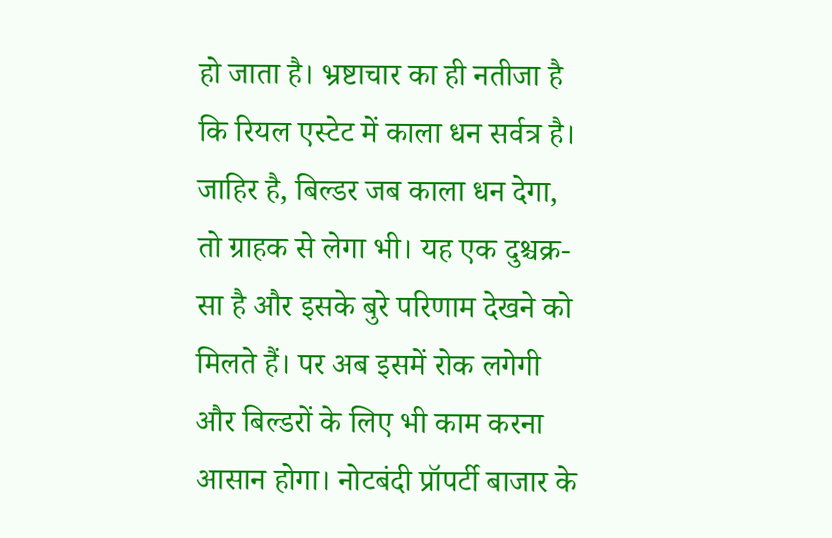हो जाता है। भ्रष्टाचार का ही नतीजा है कि रियल एस्टेट में काला धन सर्वत्र है। जाहिर है, बिल्डर जब काला धन देगा, तो ग्राहक से लेगा भी। यह एक दुश्चक्र-सा है और इसके बुरे परिणाम देखने को मिलते हैं। पर अब इसमें रोक लगेगी और बिल्डरों के लिए भी काम करना आसान होगा। नोटबंदी प्रॉपर्टी बाजार के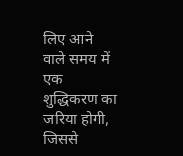लिए आने वाले समय में एक शुद्धिकरण का जरिया होगी, जिससे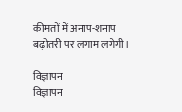कीमतों में अनाप-शनाप बढ़ोतरी पर लगाम लगेगी।

विज्ञापन
विज्ञापन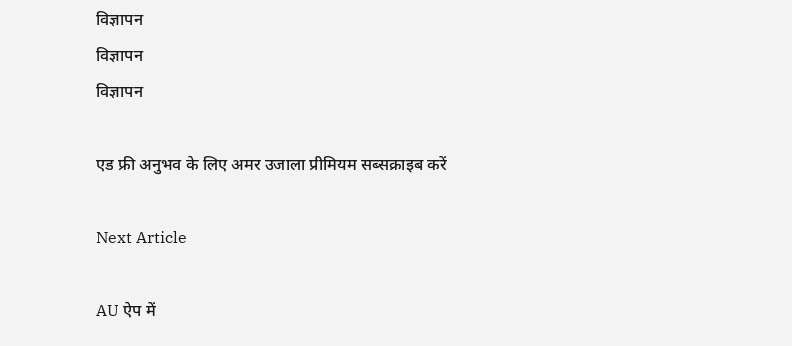विज्ञापन
विज्ञापन
विज्ञापन

एड फ्री अनुभव के लिए अमर उजाला प्रीमियम सब्सक्राइब करें

Next Article

AU ऐप में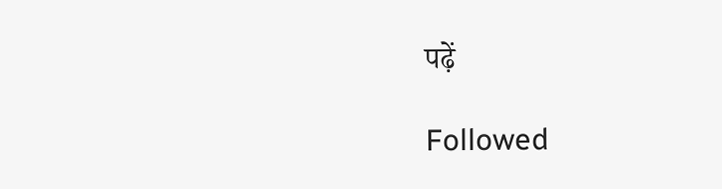पढ़ें

Followed